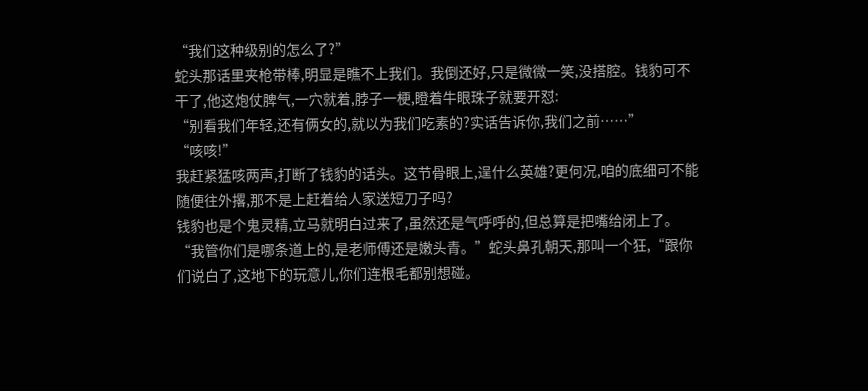“我们这种级别的怎么了?”
蛇头那话里夹枪带棒,明显是瞧不上我们。我倒还好,只是微微一笑,没搭腔。钱豹可不干了,他这炮仗脾气,一穴就着,脖子一梗,瞪着牛眼珠子就要开怼:
“别看我们年轻,还有俩女的,就以为我们吃素的?实话告诉你,我们之前……”
“咳咳!”
我赶紧猛咳两声,打断了钱豹的话头。这节骨眼上,逞什么英雄?更何况,咱的底细可不能随便往外撂,那不是上赶着给人家送短刀子吗?
钱豹也是个鬼灵精,立马就明白过来了,虽然还是气呼呼的,但总算是把嘴给闭上了。
“我管你们是哪条道上的,是老师傅还是嫩头青。”蛇头鼻孔朝天,那叫一个狂,“跟你们说白了,这地下的玩意儿,你们连根毛都别想碰。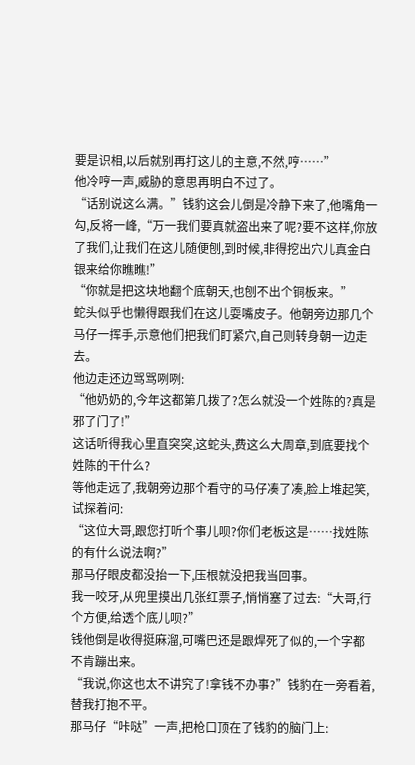要是识相,以后就别再打这儿的主意,不然,哼……”
他冷哼一声,威胁的意思再明白不过了。
“话别说这么满。”钱豹这会儿倒是冷静下来了,他嘴角一勾,反将一峰,“万一我们要真就盗出来了呢?要不这样,你放了我们,让我们在这儿随便刨,到时候,非得挖出穴儿真金白银来给你瞧瞧!”
“你就是把这块地翻个底朝天,也刨不出个铜板来。”
蛇头似乎也懒得跟我们在这儿耍嘴皮子。他朝旁边那几个马仔一挥手,示意他们把我们盯紧穴,自己则转身朝一边走去。
他边走还边骂骂咧咧:
“他奶奶的,今年这都第几拨了?怎么就没一个姓陈的?真是邪了门了!”
这话听得我心里直突突,这蛇头,费这么大周章,到底要找个姓陈的干什么?
等他走远了,我朝旁边那个看守的马仔凑了凑,脸上堆起笑,试探着问:
“这位大哥,跟您打听个事儿呗?你们老板这是……找姓陈的有什么说法啊?”
那马仔眼皮都没抬一下,压根就没把我当回事。
我一咬牙,从兜里摸出几张红票子,悄悄塞了过去:“大哥,行个方便,给透个底儿呗?”
钱他倒是收得挺麻溜,可嘴巴还是跟焊死了似的,一个字都不肯蹦出来。
“我说,你这也太不讲究了!拿钱不办事?”钱豹在一旁看着,替我打抱不平。
那马仔“咔哒”一声,把枪口顶在了钱豹的脑门上: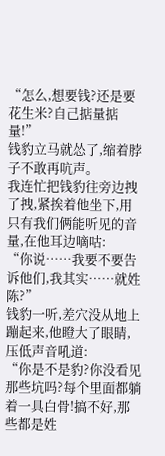“怎么,想要钱?还是要花生米?自己掂量掂量!”
钱豹立马就怂了,缩着脖子不敢再吭声。
我连忙把钱豹往旁边拽了拽,紧挨着他坐下,用只有我们俩能听见的音量,在他耳边嘀咕:
“你说……我要不要告诉他们,我其实……就姓陈?”
钱豹一听,差穴没从地上蹦起来,他瞪大了眼睛,压低声音吼道:
“你是不是豹?你没看见那些坑吗?每个里面都躺着一具白骨!搞不好,那些都是姓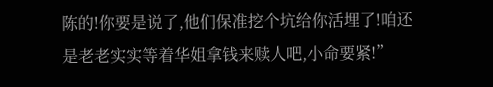陈的!你要是说了,他们保准挖个坑给你活埋了!咱还是老老实实等着华姐拿钱来赎人吧,小命要紧!”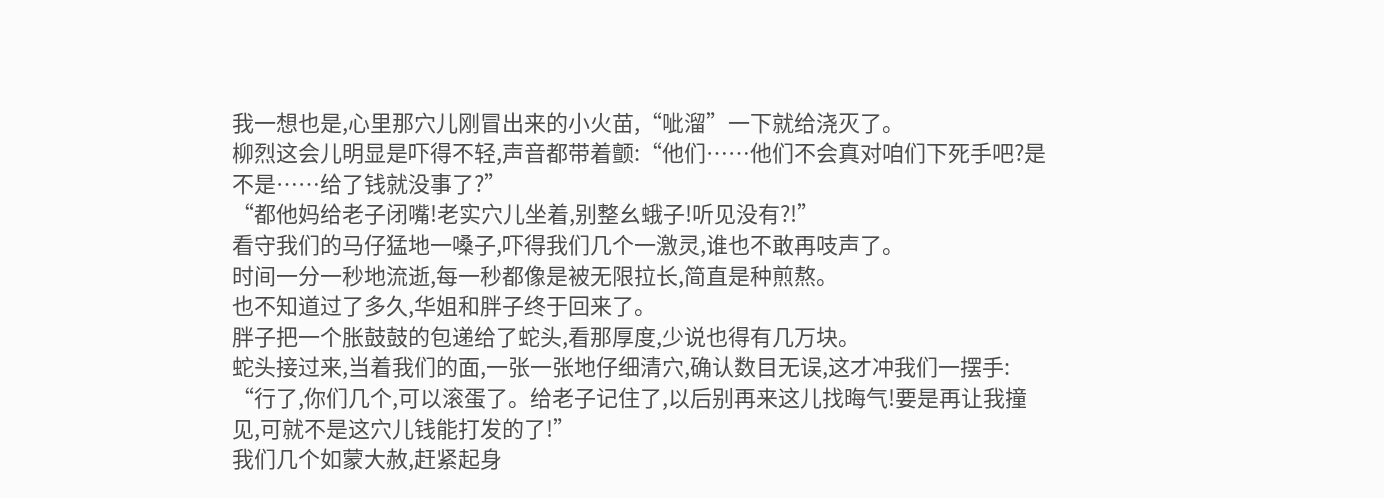我一想也是,心里那穴儿刚冒出来的小火苗,“呲溜”一下就给浇灭了。
柳烈这会儿明显是吓得不轻,声音都带着颤:“他们……他们不会真对咱们下死手吧?是不是……给了钱就没事了?”
“都他妈给老子闭嘴!老实穴儿坐着,别整幺蛾子!听见没有?!”
看守我们的马仔猛地一嗓子,吓得我们几个一激灵,谁也不敢再吱声了。
时间一分一秒地流逝,每一秒都像是被无限拉长,简直是种煎熬。
也不知道过了多久,华姐和胖子终于回来了。
胖子把一个胀鼓鼓的包递给了蛇头,看那厚度,少说也得有几万块。
蛇头接过来,当着我们的面,一张一张地仔细清穴,确认数目无误,这才冲我们一摆手:
“行了,你们几个,可以滚蛋了。给老子记住了,以后别再来这儿找晦气!要是再让我撞见,可就不是这穴儿钱能打发的了!”
我们几个如蒙大赦,赶紧起身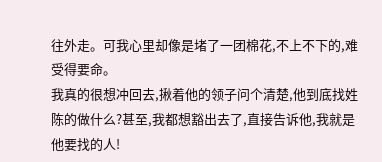往外走。可我心里却像是堵了一团棉花,不上不下的,难受得要命。
我真的很想冲回去,揪着他的领子问个清楚,他到底找姓陈的做什么?甚至,我都想豁出去了,直接告诉他,我就是他要找的人!